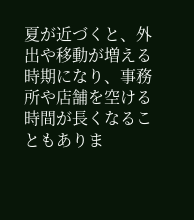夏が近づくと、外出や移動が増える時期になり、事務所や店舗を空ける時間が長くなることもありま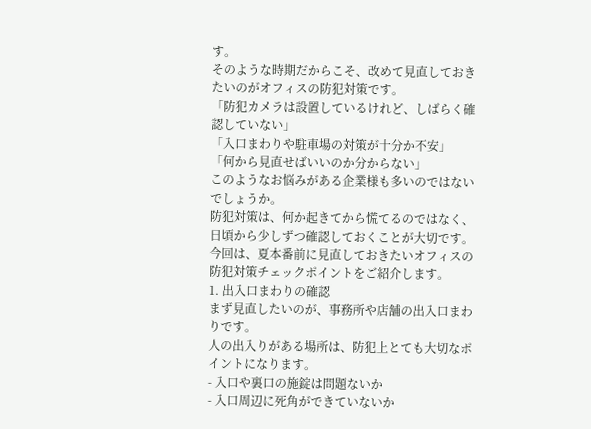す。
そのような時期だからこそ、改めて見直しておきたいのがオフィスの防犯対策です。
「防犯カメラは設置しているけれど、しばらく確認していない」
「入口まわりや駐車場の対策が十分か不安」
「何から見直せばいいのか分からない」
このようなお悩みがある企業様も多いのではないでしょうか。
防犯対策は、何か起きてから慌てるのではなく、日頃から少しずつ確認しておくことが大切です。
今回は、夏本番前に見直しておきたいオフィスの防犯対策チェックポイントをご紹介します。
1. 出入口まわりの確認
まず見直したいのが、事務所や店舗の出入口まわりです。
人の出入りがある場所は、防犯上とても大切なポイントになります。
- 入口や裏口の施錠は問題ないか
- 入口周辺に死角ができていないか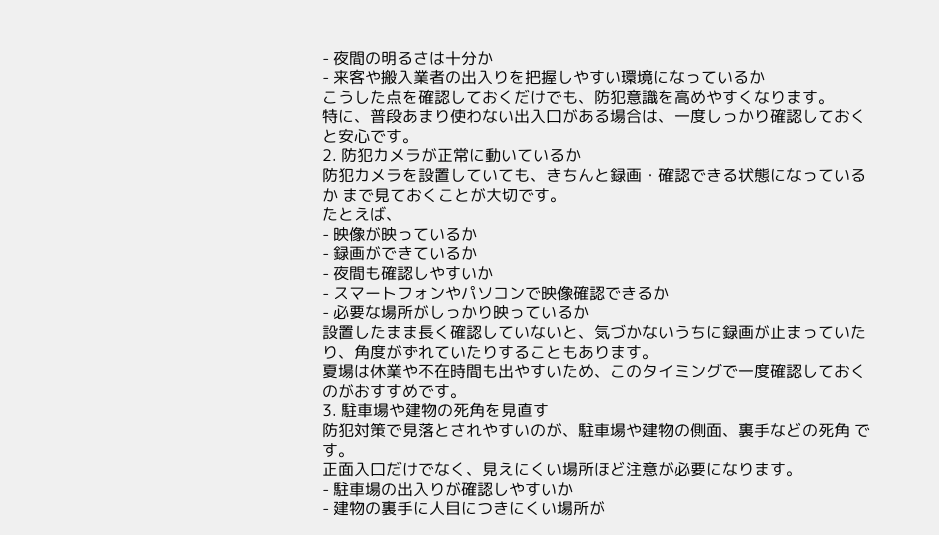- 夜間の明るさは十分か
- 来客や搬入業者の出入りを把握しやすい環境になっているか
こうした点を確認しておくだけでも、防犯意識を高めやすくなります。
特に、普段あまり使わない出入口がある場合は、一度しっかり確認しておくと安心です。
2. 防犯カメラが正常に動いているか
防犯カメラを設置していても、きちんと録画・確認できる状態になっているか まで見ておくことが大切です。
たとえば、
- 映像が映っているか
- 録画ができているか
- 夜間も確認しやすいか
- スマートフォンやパソコンで映像確認できるか
- 必要な場所がしっかり映っているか
設置したまま長く確認していないと、気づかないうちに録画が止まっていたり、角度がずれていたりすることもあります。
夏場は休業や不在時間も出やすいため、このタイミングで一度確認しておくのがおすすめです。
3. 駐車場や建物の死角を見直す
防犯対策で見落とされやすいのが、駐車場や建物の側面、裏手などの死角 です。
正面入口だけでなく、見えにくい場所ほど注意が必要になります。
- 駐車場の出入りが確認しやすいか
- 建物の裏手に人目につきにくい場所が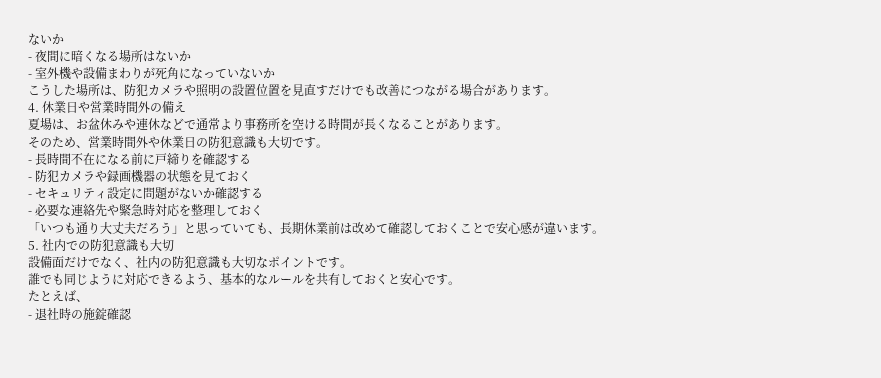ないか
- 夜間に暗くなる場所はないか
- 室外機や設備まわりが死角になっていないか
こうした場所は、防犯カメラや照明の設置位置を見直すだけでも改善につながる場合があります。
4. 休業日や営業時間外の備え
夏場は、お盆休みや連休などで通常より事務所を空ける時間が長くなることがあります。
そのため、営業時間外や休業日の防犯意識も大切です。
- 長時間不在になる前に戸締りを確認する
- 防犯カメラや録画機器の状態を見ておく
- セキュリティ設定に問題がないか確認する
- 必要な連絡先や緊急時対応を整理しておく
「いつも通り大丈夫だろう」と思っていても、長期休業前は改めて確認しておくことで安心感が違います。
5. 社内での防犯意識も大切
設備面だけでなく、社内の防犯意識も大切なポイントです。
誰でも同じように対応できるよう、基本的なルールを共有しておくと安心です。
たとえば、
- 退社時の施錠確認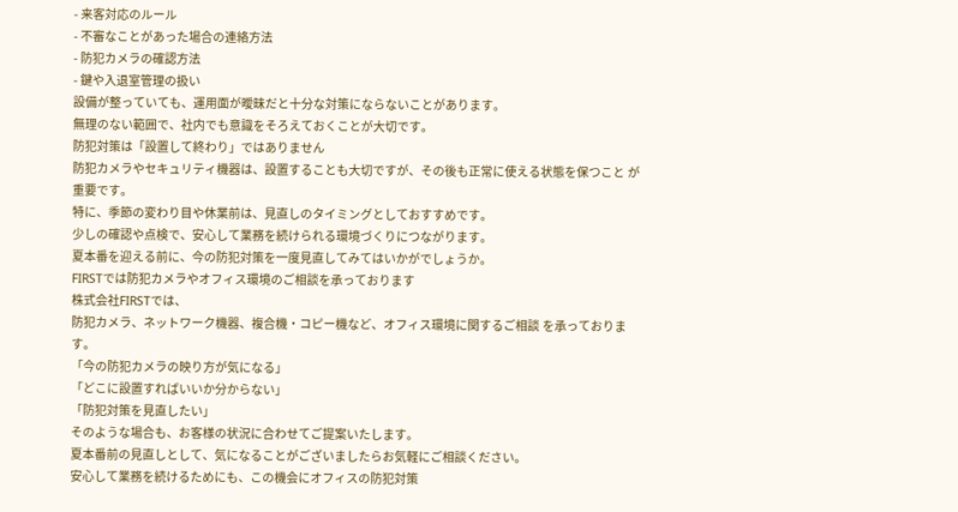- 来客対応のルール
- 不審なことがあった場合の連絡方法
- 防犯カメラの確認方法
- 鍵や入退室管理の扱い
設備が整っていても、運用面が曖昧だと十分な対策にならないことがあります。
無理のない範囲で、社内でも意識をそろえておくことが大切です。
防犯対策は「設置して終わり」ではありません
防犯カメラやセキュリティ機器は、設置することも大切ですが、その後も正常に使える状態を保つこと が重要です。
特に、季節の変わり目や休業前は、見直しのタイミングとしておすすめです。
少しの確認や点検で、安心して業務を続けられる環境づくりにつながります。
夏本番を迎える前に、今の防犯対策を一度見直してみてはいかがでしょうか。
FIRSTでは防犯カメラやオフィス環境のご相談を承っております
株式会社FIRSTでは、
防犯カメラ、ネットワーク機器、複合機・コピー機など、オフィス環境に関するご相談 を承っております。
「今の防犯カメラの映り方が気になる」
「どこに設置すればいいか分からない」
「防犯対策を見直したい」
そのような場合も、お客様の状況に合わせてご提案いたします。
夏本番前の見直しとして、気になることがございましたらお気軽にご相談ください。
安心して業務を続けるためにも、この機会にオフィスの防犯対策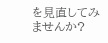を見直してみませんか?